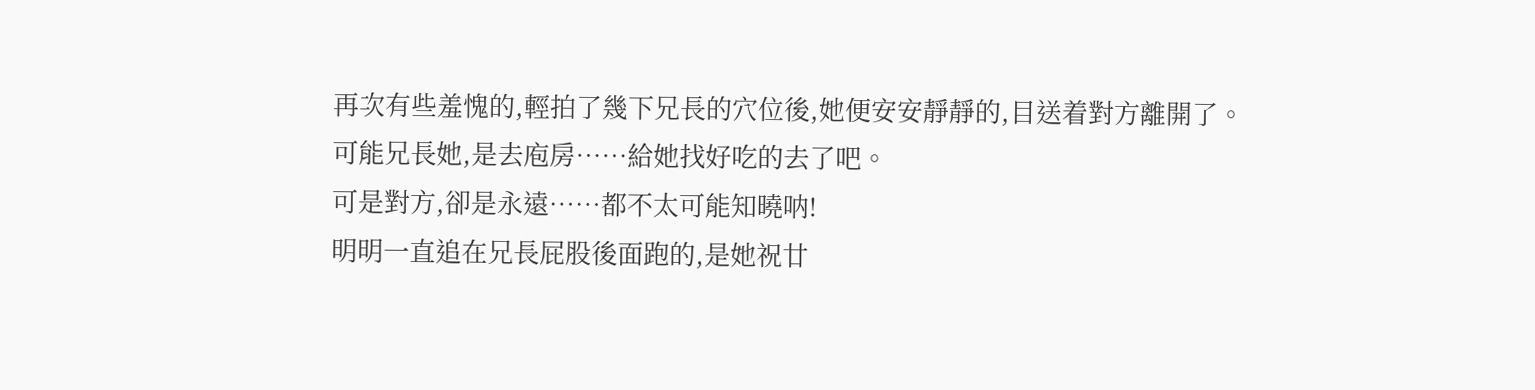再次有些羞愧的,輕拍了幾下兄長的穴位後,她便安安靜靜的,目送着對方離開了。
可能兄長她,是去庖房……給她找好吃的去了吧。
可是對方,卻是永遠……都不太可能知曉呐!
明明一直追在兄長屁股後面跑的,是她祝廿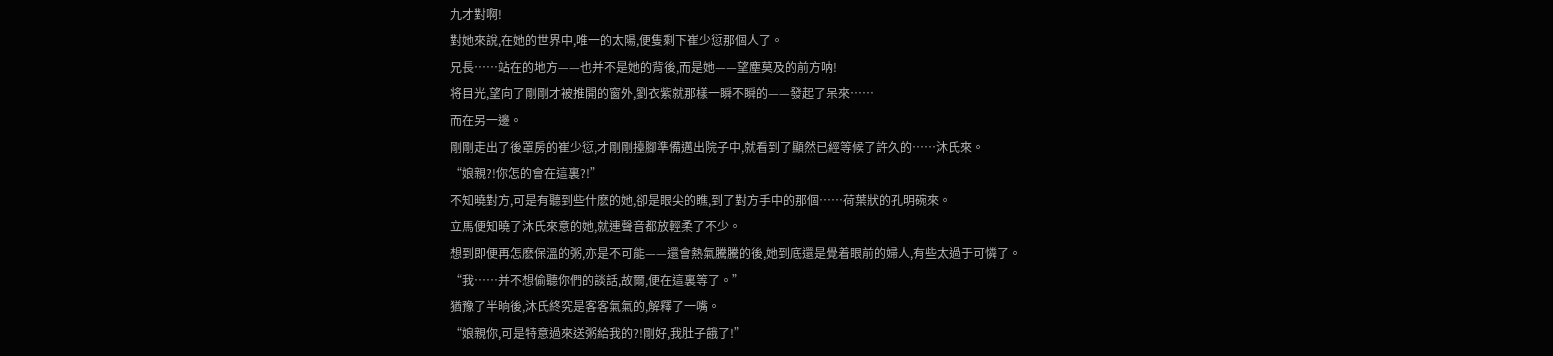九才對啊!
對她來說,在她的世界中,唯一的太陽,便隻剩下崔少愆那個人了。
兄長……站在的地方——也并不是她的背後,而是她——望塵莫及的前方呐!
将目光,望向了剛剛才被推開的窗外,劉衣紫就那樣一瞬不瞬的——發起了呆來……
而在另一邊。
剛剛走出了後罩房的崔少愆,才剛剛擡腳準備邁出院子中,就看到了顯然已經等候了許久的……沐氏來。
“娘親?!你怎的會在這裏?!”
不知曉對方,可是有聽到些什麽的她,卻是眼尖的瞧,到了對方手中的那個……荷葉狀的孔明碗來。
立馬便知曉了沐氏來意的她,就連聲音都放輕柔了不少。
想到即便再怎麽保溫的粥,亦是不可能——還會熱氣騰騰的後,她到底還是覺着眼前的婦人,有些太過于可憐了。
“我……并不想偷聽你們的談話,故爾,便在這裏等了。”
猶豫了半晌後,沐氏終究是客客氣氣的,解釋了一嘴。
“娘親你,可是特意過來送粥給我的?!剛好,我肚子餓了!”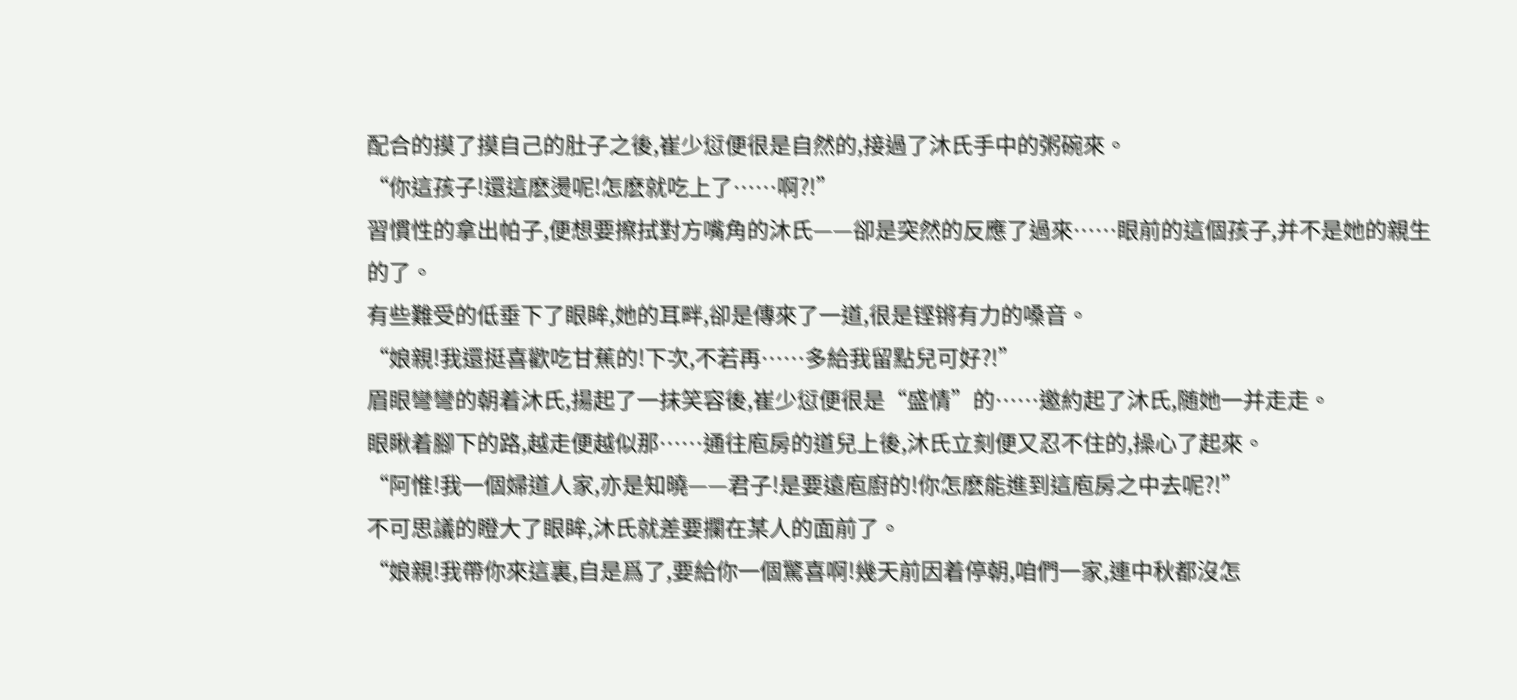配合的摸了摸自己的肚子之後,崔少愆便很是自然的,接過了沐氏手中的粥碗來。
“你這孩子!還這麽燙呢!怎麽就吃上了……啊?!”
習慣性的拿出帕子,便想要擦拭對方嘴角的沐氏——卻是突然的反應了過來……眼前的這個孩子,并不是她的親生的了。
有些難受的低垂下了眼眸,她的耳畔,卻是傳來了一道,很是铿锵有力的嗓音。
“娘親!我還挺喜歡吃甘蕉的!下次,不若再……多給我留點兒可好?!”
眉眼彎彎的朝着沐氏,揚起了一抹笑容後,崔少愆便很是“盛情”的……邀約起了沐氏,随她一并走走。
眼瞅着腳下的路,越走便越似那……通往庖房的道兒上後,沐氏立刻便又忍不住的,操心了起來。
“阿惟!我一個婦道人家,亦是知曉——君子!是要遠庖廚的!你怎麽能進到這庖房之中去呢?!”
不可思議的瞪大了眼眸,沐氏就差要攔在某人的面前了。
“娘親!我帶你來這裏,自是爲了,要給你一個驚喜啊!幾天前因着停朝,咱們一家,連中秋都沒怎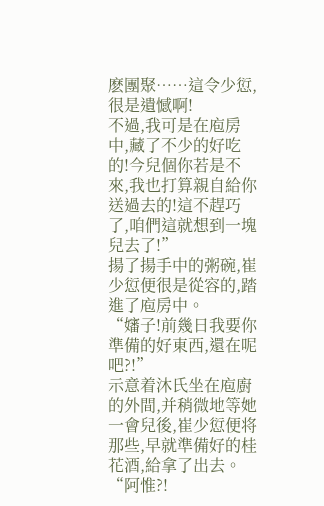麽團聚……這令少愆,很是遺憾啊!
不過,我可是在庖房中,藏了不少的好吃的!今兒個你若是不來,我也打算親自給你送過去的!這不趕巧了,咱們這就想到一塊兒去了!”
揚了揚手中的粥碗,崔少愆便很是從容的,踏進了庖房中。
“嬸子!前幾日我要你準備的好東西,還在呢吧?!”
示意着沐氏坐在庖廚的外間,并稍微地等她一會兒後,崔少愆便将那些,早就準備好的桂花酒,給拿了出去。
“阿惟?!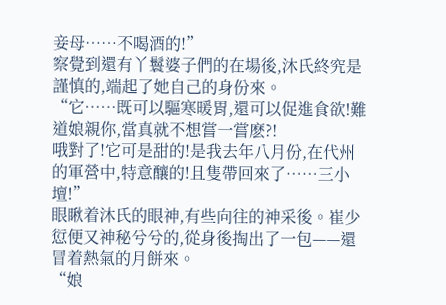妾母……不喝酒的!”
察覺到還有丫鬟婆子們的在場後,沐氏終究是謹慎的,端起了她自己的身份來。
“它……既可以驅寒暖胃,還可以促進食欲!難道娘親你,當真就不想嘗一嘗麽?!
哦對了!它可是甜的!是我去年八月份,在代州的軍營中,特意釀的!且隻帶回來了……三小壇!”
眼瞅着沐氏的眼神,有些向往的神采後。崔少愆便又神秘兮兮的,從身後掏出了一包——還冒着熱氣的月餅來。
“娘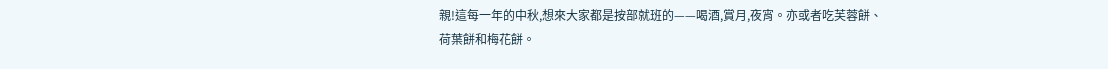親!這每一年的中秋,想來大家都是按部就班的——喝酒,賞月,夜宵。亦或者吃芙蓉餅、荷葉餅和梅花餅。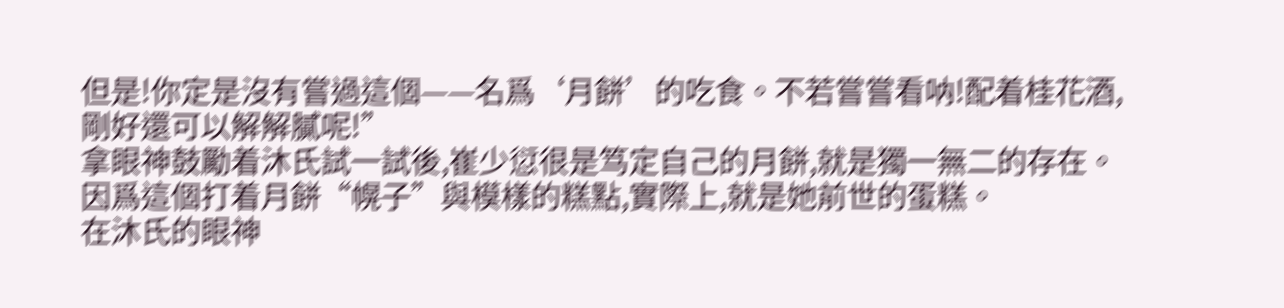但是!你定是沒有嘗過這個——名爲‘月餅’的吃食。不若嘗嘗看呐!配着桂花酒,剛好還可以解解膩呢!”
拿眼神鼓勵着沐氏試一試後,崔少愆很是笃定自己的月餅,就是獨一無二的存在。
因爲這個打着月餅“幌子”與模樣的糕點,實際上,就是她前世的蛋糕。
在沐氏的眼神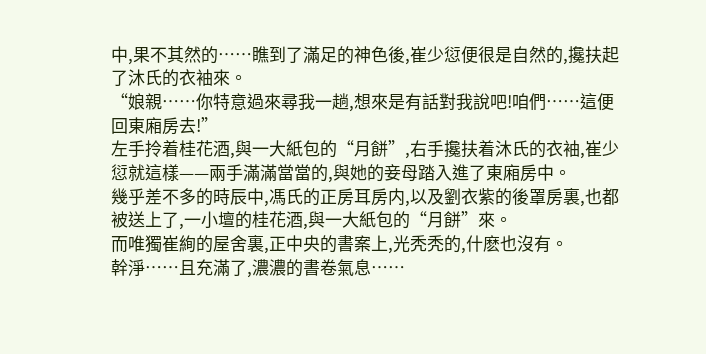中,果不其然的……瞧到了滿足的神色後,崔少愆便很是自然的,攙扶起了沐氏的衣袖來。
“娘親……你特意過來尋我一趟,想來是有話對我說吧!咱們……這便回東廂房去!”
左手拎着桂花酒,與一大紙包的“月餅”,右手攙扶着沐氏的衣袖,崔少愆就這樣——兩手滿滿當當的,與她的妾母踏入進了東廂房中。
幾乎差不多的時辰中,馮氏的正房耳房内,以及劉衣紫的後罩房裏,也都被送上了,一小壇的桂花酒,與一大紙包的“月餅”來。
而唯獨崔絢的屋舍裏,正中央的書案上,光秃秃的,什麽也沒有。
幹淨……且充滿了,濃濃的書卷氣息……